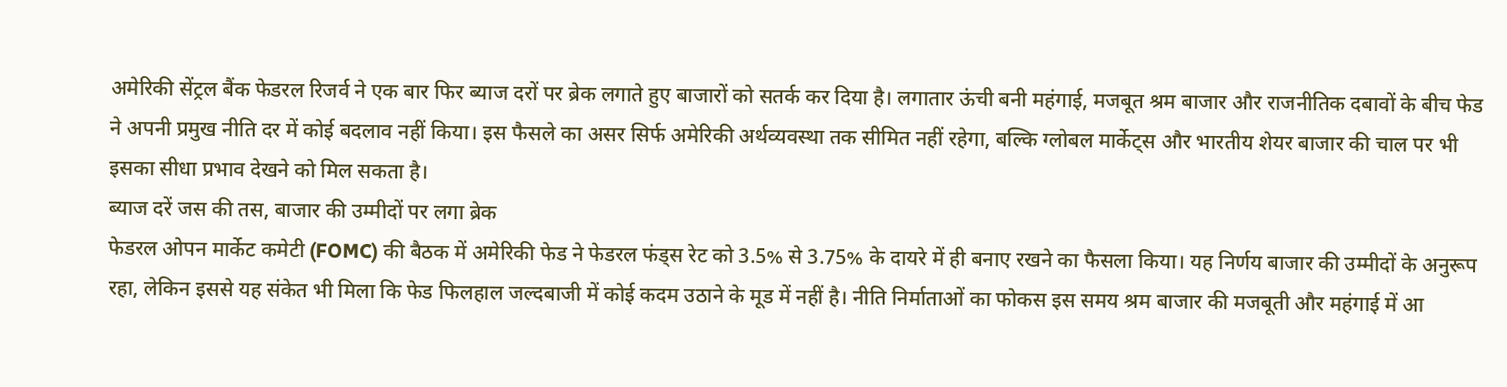अमेरिकी सेंट्रल बैंक फेडरल रिजर्व ने एक बार फिर ब्याज दरों पर ब्रेक लगाते हुए बाजारों को सतर्क कर दिया है। लगातार ऊंची बनी महंगाई, मजबूत श्रम बाजार और राजनीतिक दबावों के बीच फेड ने अपनी प्रमुख नीति दर में कोई बदलाव नहीं किया। इस फैसले का असर सिर्फ अमेरिकी अर्थव्यवस्था तक सीमित नहीं रहेगा, बल्कि ग्लोबल मार्केट्स और भारतीय शेयर बाजार की चाल पर भी इसका सीधा प्रभाव देखने को मिल सकता है।
ब्याज दरें जस की तस, बाजार की उम्मीदों पर लगा ब्रेक
फेडरल ओपन मार्केट कमेटी (FOMC) की बैठक में अमेरिकी फेड ने फेडरल फंड्स रेट को 3.5% से 3.75% के दायरे में ही बनाए रखने का फैसला किया। यह निर्णय बाजार की उम्मीदों के अनुरूप रहा, लेकिन इससे यह संकेत भी मिला कि फेड फिलहाल जल्दबाजी में कोई कदम उठाने के मूड में नहीं है। नीति निर्माताओं का फोकस इस समय श्रम बाजार की मजबूती और महंगाई में आ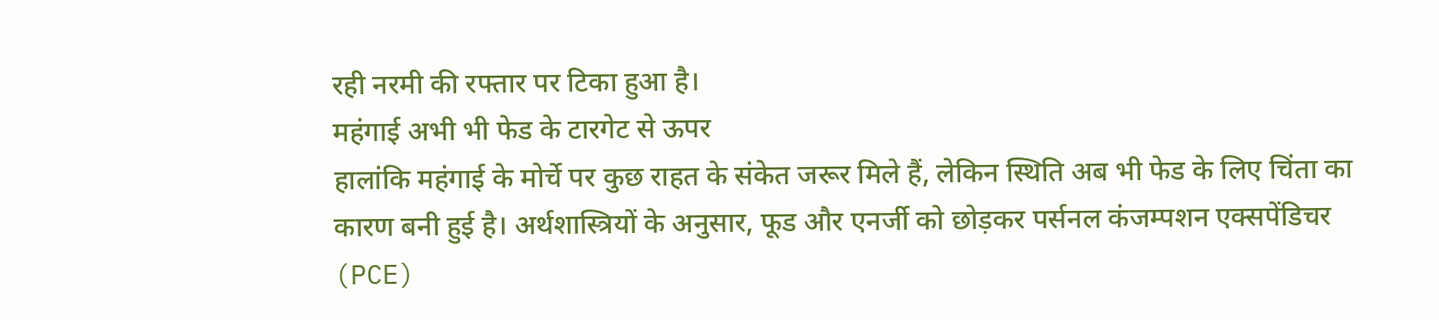रही नरमी की रफ्तार पर टिका हुआ है।
महंगाई अभी भी फेड के टारगेट से ऊपर
हालांकि महंगाई के मोर्चे पर कुछ राहत के संकेत जरूर मिले हैं, लेकिन स्थिति अब भी फेड के लिए चिंता का कारण बनी हुई है। अर्थशास्त्रियों के अनुसार, फूड और एनर्जी को छोड़कर पर्सनल कंजम्पशन एक्सपेंडिचर (PCE)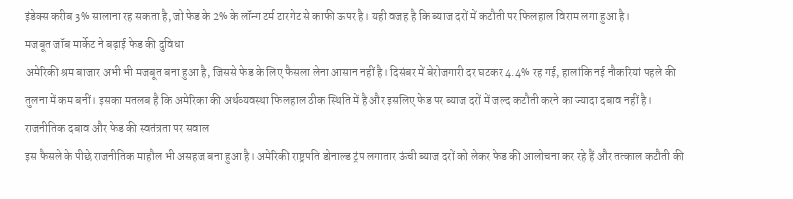इंडेक्स करीब 3% सालाना रह सकता है, जो फेड के 2% के लॉन्ग टर्म टारगेट से काफी ऊपर है। यही वजह है कि ब्याज दरों में कटौती पर फिलहाल विराम लगा हुआ है।
मजबूत जॉब मार्केट ने बढ़ाई फेड की दुविधा
अमेरिकी श्रम बाजार अभी भी मजबूत बना हुआ है, जिससे फेड के लिए फैसला लेना आसान नहीं है। दिसंबर में बेरोजगारी दर घटकर 4.4% रह गई, हालांकि नई नौकरियां पहले की तुलना में कम बनीं। इसका मतलब है कि अमेरिका की अर्थव्यवस्था फिलहाल ठीक स्थिति में है और इसलिए फेड पर ब्याज दरों में जल्द कटौती करने का ज्यादा दबाव नहीं है।
राजनीतिक दबाव और फेड की स्वतंत्रता पर सवाल
इस फैसले के पीछे राजनीतिक माहौल भी असहज बना हुआ है। अमेरिकी राष्ट्रपति डोनाल्ड ट्रंप लगातार ऊंची ब्याज दरों को लेकर फेड की आलोचना कर रहे हैं और तत्काल कटौती की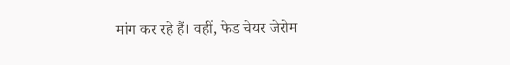मांग कर रहे हैं। वहीं, फेड चेयर जेरोम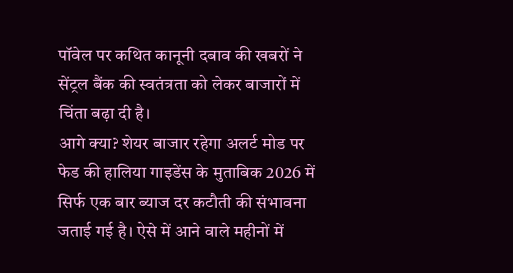पॉवेल पर कथित कानूनी दबाव की खबरों ने सेंट्रल बैंक की स्वतंत्रता को लेकर बाजारों में चिंता बढ़ा दी है।
आगे क्या? शेयर बाजार रहेगा अलर्ट मोड पर
फेड की हालिया गाइडेंस के मुताबिक 2026 में सिर्फ एक बार ब्याज दर कटौती की संभावना जताई गई है। ऐसे में आने वाले महीनों में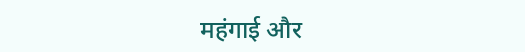महंगाई और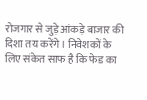रोजगार से जुड़े आंकड़े बाजार की दिशा तय करेंगे। निवेशकों के लिए संकेत साफ है कि फेड का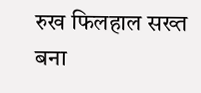रुख फिलहाल सख्त बना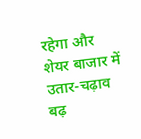रहेगा और शेयर बाजार में उतार-चढ़ाव बढ़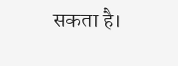सकता है।